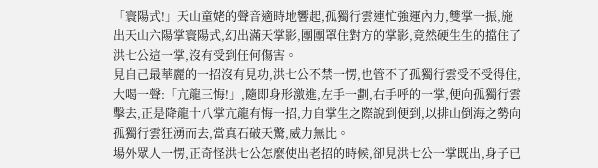「寰陽式!」天山童姥的聲音適時地響起,孤獨行雲連忙強運內力,雙掌一振,施出天山六陽掌寰陽式,幻出滿天掌影,團團罩住對方的掌影,竟然硬生生的擋住了洪七公這一掌,沒有受到任何傷害。
見自己最華麗的一招沒有見功,洪七公不禁一愣,也管不了孤獨行雲受不受得住,大喝一聲:「亢龍三悔!」,隨即身形激進,左手一劃,右手呼的一掌,便向孤獨行雲擊去,正是降龍十八掌亢龍有悔一招,力自掌生之際說到便到,以排山倒海之勢向孤獨行雲狂湧而去,當真石破天驚,威力無比。
場外眾人一愣,正奇怪洪七公怎麼使出老招的時候,卻見洪七公一掌既出,身子已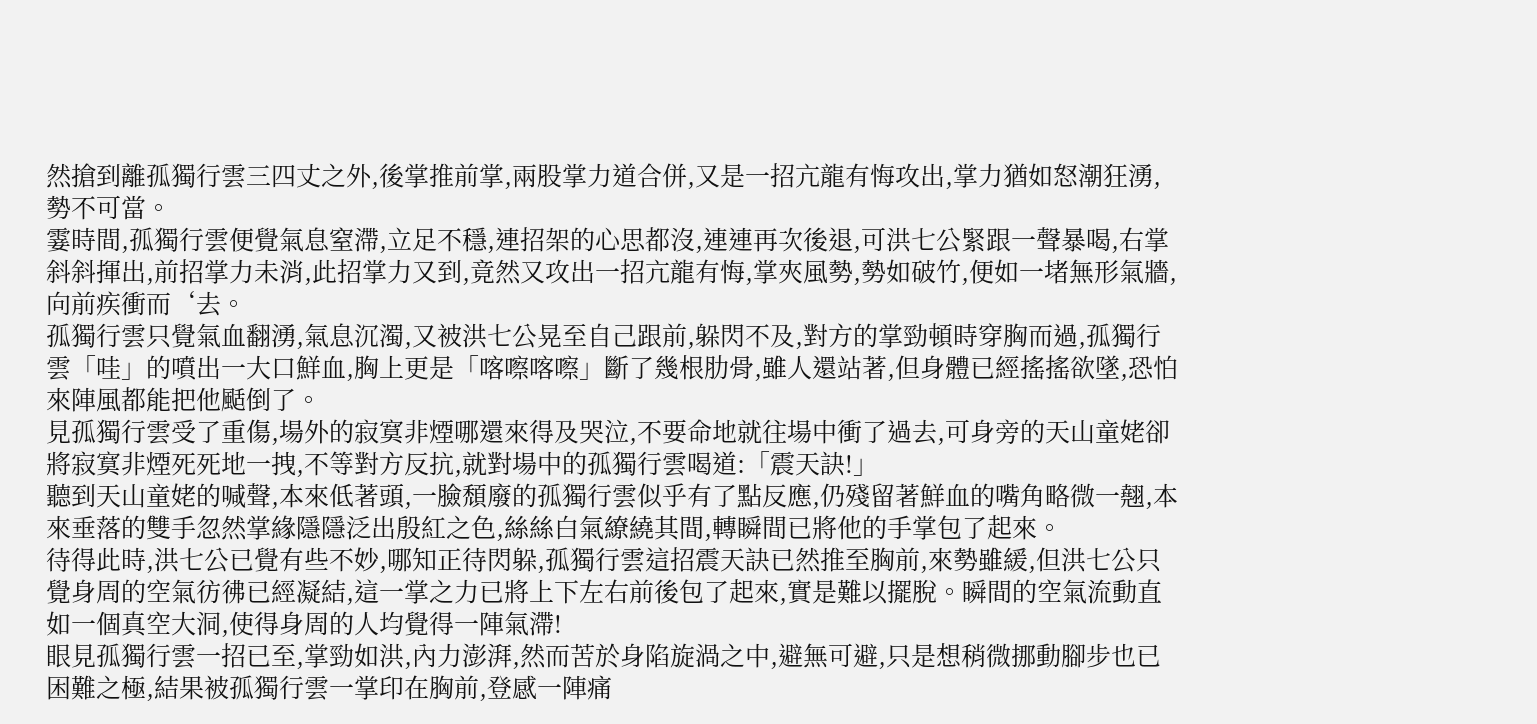然搶到離孤獨行雲三四丈之外,後掌推前掌,兩股掌力道合併,又是一招亢龍有悔攻出,掌力猶如怒潮狂湧,勢不可當。
霎時間,孤獨行雲便覺氣息窒滯,立足不穩,連招架的心思都沒,連連再次後退,可洪七公緊跟一聲暴喝,右掌斜斜揮出,前招掌力未消,此招掌力又到,竟然又攻出一招亢龍有悔,掌夾風勢,勢如破竹,便如一堵無形氣牆,向前疾衝而‘去。
孤獨行雲只覺氣血翻湧,氣息沉濁,又被洪七公晃至自己跟前,躲閃不及,對方的掌勁頓時穿胸而過,孤獨行雲「哇」的噴出一大口鮮血,胸上更是「喀嚓喀嚓」斷了幾根肋骨,雖人還站著,但身體已經搖搖欲墜,恐怕來陣風都能把他颳倒了。
見孤獨行雲受了重傷,場外的寂寞非煙哪還來得及哭泣,不要命地就往場中衝了過去,可身旁的天山童姥卻將寂寞非煙死死地一拽,不等對方反抗,就對場中的孤獨行雲喝道:「震天訣!」
聽到天山童姥的喊聲,本來低著頭,一臉頹廢的孤獨行雲似乎有了點反應,仍殘留著鮮血的嘴角略微一翹,本來垂落的雙手忽然掌緣隱隱泛出殷紅之色,絲絲白氣繚繞其間,轉瞬間已將他的手掌包了起來。
待得此時,洪七公已覺有些不妙,哪知正待閃躲,孤獨行雲這招震天訣已然推至胸前,來勢雖緩,但洪七公只覺身周的空氣彷彿已經凝結,這一掌之力已將上下左右前後包了起來,實是難以擺脫。瞬間的空氣流動直如一個真空大洞,使得身周的人均覺得一陣氣滯!
眼見孤獨行雲一招已至,掌勁如洪,內力澎湃,然而苦於身陷旋渦之中,避無可避,只是想稍微挪動腳步也已困難之極,結果被孤獨行雲一掌印在胸前,登感一陣痛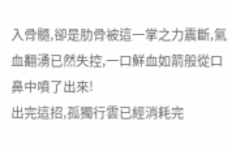入骨髓,卻是肋骨被這一掌之力震斷,氣血翻湧已然失控,一口鮮血如箭般從口鼻中噴了出來!
出完這招,孤獨行雲已經消耗完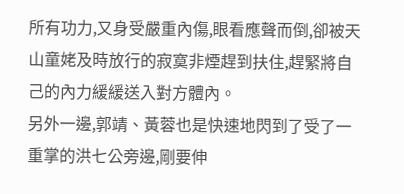所有功力,又身受嚴重內傷,眼看應聲而倒,卻被天山童姥及時放行的寂寞非煙趕到扶住,趕緊將自己的內力緩緩送入對方體內。
另外一邊,郭靖、黃蓉也是快速地閃到了受了一重掌的洪七公旁邊,剛要伸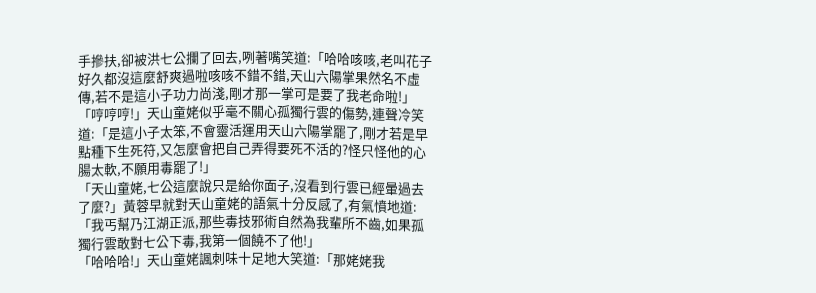手摻扶,卻被洪七公攔了回去,咧著嘴笑道:「哈哈咳咳,老叫花子好久都沒這麼舒爽過啦咳咳不錯不錯,天山六陽掌果然名不虛傳,若不是這小子功力尚淺,剛才那一掌可是要了我老命啦!」
「哼哼哼!」天山童姥似乎毫不關心孤獨行雲的傷勢,連聲冷笑道:「是這小子太笨,不會靈活運用天山六陽掌罷了,剛才若是早點種下生死符,又怎麼會把自己弄得要死不活的?怪只怪他的心腸太軟,不願用毒罷了!」
「天山童姥,七公這麼說只是給你面子,沒看到行雲已經暈過去了麼?」黃蓉早就對天山童姥的語氣十分反感了,有氣憤地道:「我丐幫乃江湖正派,那些毒技邪術自然為我輩所不齒,如果孤獨行雲敢對七公下毒,我第一個饒不了他!」
「哈哈哈!」天山童姥諷刺味十足地大笑道:「那姥姥我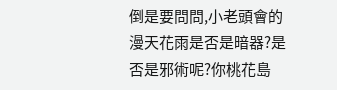倒是要問問,小老頭會的漫天花雨是否是暗器?是否是邪術呢?你桃花島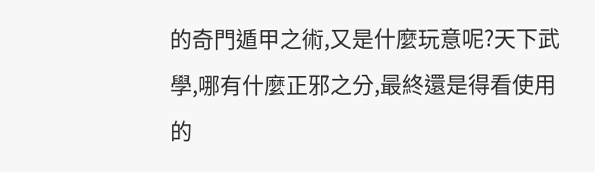的奇門遁甲之術,又是什麼玩意呢?天下武學,哪有什麼正邪之分,最終還是得看使用的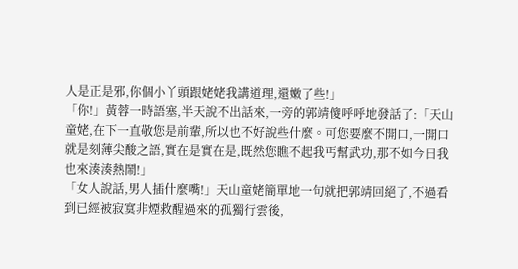人是正是邪,你個小丫頭跟姥姥我講道理,還嫩了些!」
「你!」黃蓉一時語塞,半天說不出話來,一旁的郭靖傻呼呼地發話了:「天山童姥,在下一直敬您是前輩,所以也不好說些什麼。可您要麼不開口,一開口就是刻薄尖酸之語,實在是實在是,既然您瞧不起我丐幫武功,那不如今日我也來湊湊熱鬧!」
「女人說話,男人插什麼嘴!」天山童姥簡單地一句就把郭靖回絕了,不過看到已經被寂寞非煙救醒過來的孤獨行雲後,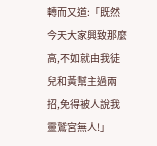轉而又道:「既然今天大家興致那麼高,不如就由我徒兒和黃幫主過兩招,免得被人說我靈鷲宮無人!」